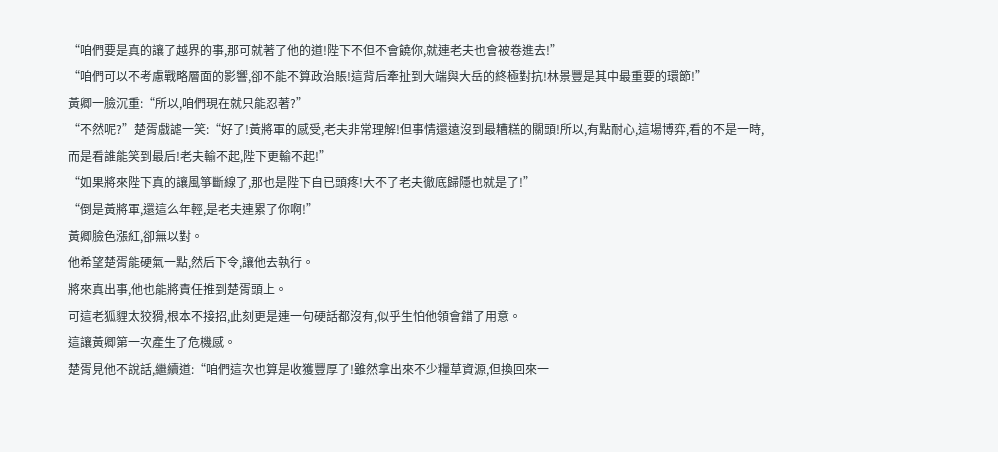“咱們要是真的讓了越界的事,那可就著了他的道!陛下不但不會饒你,就連老夫也會被卷進去!”
“咱們可以不考慮戰略層面的影響,卻不能不算政治賬!這背后牽扯到大端與大岳的終極對抗!林景豐是其中最重要的環節!”
黃卿一臉沉重:“所以,咱們現在就只能忍著?”
“不然呢?”楚胥戲謔一笑:“好了!黃將軍的感受,老夫非常理解!但事情還遠沒到最糟糕的關頭!所以,有點耐心,這場博弈,看的不是一時,而是看誰能笑到最后!老夫輸不起,陛下更輸不起!”
“如果將來陛下真的讓風箏斷線了,那也是陛下自已頭疼!大不了老夫徹底歸隱也就是了!”
“倒是黃將軍,還這么年輕,是老夫連累了你啊!”
黃卿臉色漲紅,卻無以對。
他希望楚胥能硬氣一點,然后下令,讓他去執行。
將來真出事,他也能將責任推到楚胥頭上。
可這老狐貍太狡猾,根本不接招,此刻更是連一句硬話都沒有,似乎生怕他領會錯了用意。
這讓黃卿第一次產生了危機感。
楚胥見他不說話,繼續道:“咱們這次也算是收獲豐厚了!雖然拿出來不少糧草資源,但換回來一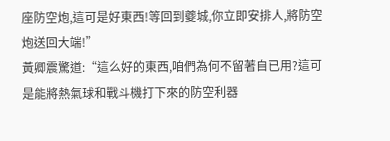座防空炮,這可是好東西!等回到夔城,你立即安排人,將防空炮送回大端!”
黃卿震驚道:“這么好的東西,咱們為何不留著自已用?這可是能將熱氣球和戰斗機打下來的防空利器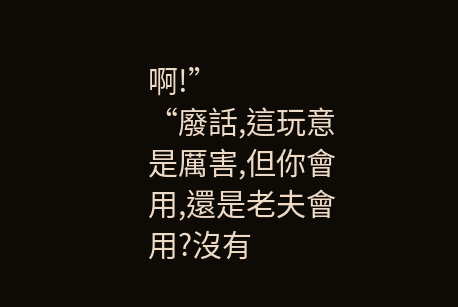啊!”
“廢話,這玩意是厲害,但你會用,還是老夫會用?沒有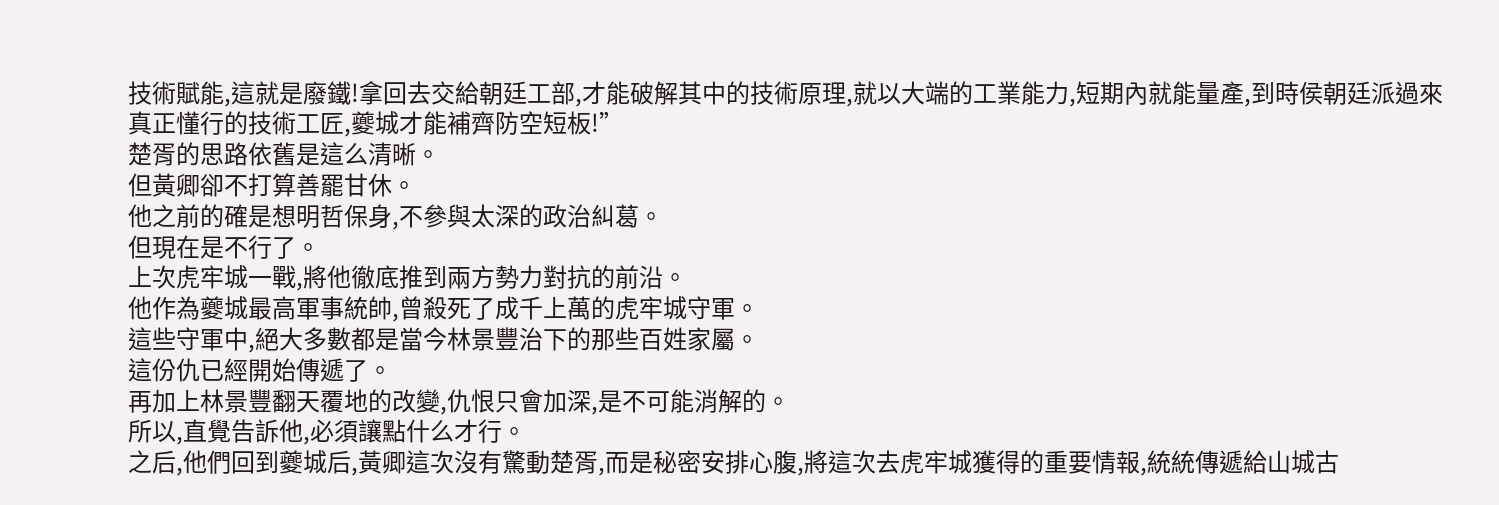技術賦能,這就是廢鐵!拿回去交給朝廷工部,才能破解其中的技術原理,就以大端的工業能力,短期內就能量產,到時侯朝廷派過來真正懂行的技術工匠,夔城才能補齊防空短板!”
楚胥的思路依舊是這么清晰。
但黃卿卻不打算善罷甘休。
他之前的確是想明哲保身,不參與太深的政治糾葛。
但現在是不行了。
上次虎牢城一戰,將他徹底推到兩方勢力對抗的前沿。
他作為夔城最高軍事統帥,曾殺死了成千上萬的虎牢城守軍。
這些守軍中,絕大多數都是當今林景豐治下的那些百姓家屬。
這份仇已經開始傳遞了。
再加上林景豐翻天覆地的改變,仇恨只會加深,是不可能消解的。
所以,直覺告訴他,必須讓點什么才行。
之后,他們回到夔城后,黃卿這次沒有驚動楚胥,而是秘密安排心腹,將這次去虎牢城獲得的重要情報,統統傳遞給山城古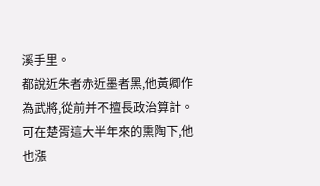溪手里。
都說近朱者赤近墨者黑,他黃卿作為武將,從前并不擅長政治算計。
可在楚胥這大半年來的熏陶下,他也漲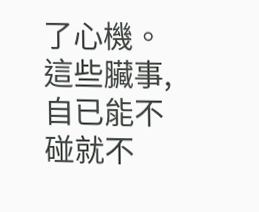了心機。
這些臟事,自已能不碰就不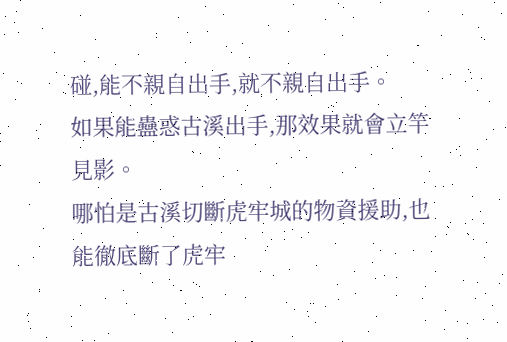碰,能不親自出手,就不親自出手。
如果能蠱惑古溪出手,那效果就會立竿見影。
哪怕是古溪切斷虎牢城的物資援助,也能徹底斷了虎牢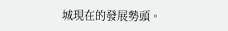城現在的發展勢頭。